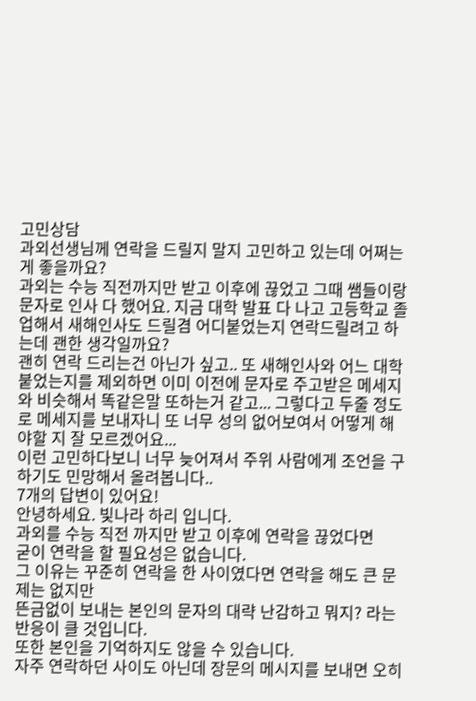고민상담
과외선생님께 연락을 드릴지 말지 고민하고 있는데 어쩌는게 좋을까요?
과외는 수능 직전까지만 받고 이후에 끊었고 그때 쌤들이랑 문자로 인사 다 했어요. 지금 대학 발표 다 나고 고등학교 졸업해서 새해인사도 드릴겸 어디붙었는지 연락드릴려고 하는데 괜한 생각일까요?
괜히 연락 드리는건 아닌가 싶고.. 또 새해인사와 어느 대학 붙었는지를 제외하면 이미 이전에 문자로 주고받은 메세지와 비슷해서 똑같은말 또하는거 같고... 그렇다고 두줄 정도로 메세지를 보내자니 또 너무 성의 없어보여서 어떻게 해야할 지 잘 모르겠어요...
이런 고민하다보니 너무 늦어져서 주위 사람에게 조언을 구하기도 민망해서 올려봅니다..
7개의 답변이 있어요!
안녕하세요. 빛나라 하리 입니다.
과외를 수능 직전 까지만 받고 이후에 연락을 끊었다면
굳이 연락을 할 필요성은 없습니다.
그 이유는 꾸준히 연락을 한 사이였다면 연락을 해도 큰 문제는 없지만
뜬금없이 보내는 본인의 문자의 대략 난감하고 뭐지? 라는 반응이 클 것입니다.
또한 본인을 기억하지도 않을 수 있습니다.
자주 연락하던 사이도 아닌데 장문의 메시지를 보내면 오히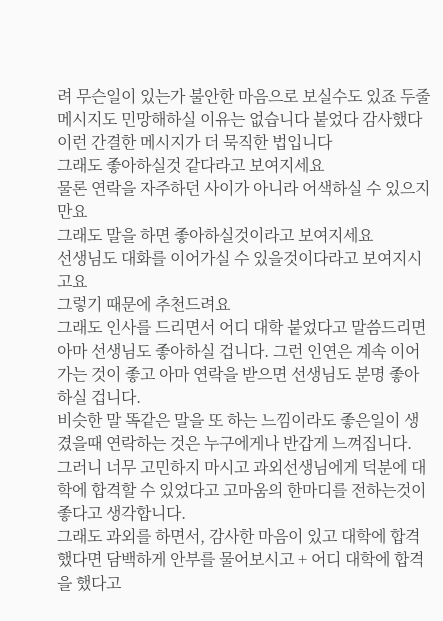려 무슨일이 있는가 불안한 마음으로 보실수도 있죠 두줄 메시지도 민망해하실 이유는 없습니다 붙었다 감사했다 이런 간결한 메시지가 더 묵직한 법입니다
그래도 좋아하실것 같다라고 보여지세요
물론 연락을 자주하던 사이가 아니라 어색하실 수 있으지만요
그래도 말을 하면 좋아하실것이라고 보여지세요
선생님도 대화를 이어가실 수 있을것이다라고 보여지시고요
그렇기 때문에 추천드려요
그래도 인사를 드리면서 어디 대학 붙었다고 말씀드리면 아마 선생님도 좋아하실 겁니다. 그런 인연은 계속 이어가는 것이 좋고 아마 연락을 받으면 선생님도 분명 좋아하실 겁니다.
비슷한 말 똑같은 말을 또 하는 느낌이라도 좋은일이 생겼을때 연락하는 것은 누구에게나 반갑게 느껴집니다.
그러니 너무 고민하지 마시고 과외선생님에게 덕분에 대학에 합격할 수 있었다고 고마움의 한마디를 전하는것이
좋다고 생각합니다.
그래도 과외를 하면서, 감사한 마음이 있고 대학에 합격했다면 담백하게 안부를 물어보시고 + 어디 대학에 합격을 했다고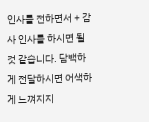인사를 전하면서 + 감사 인사를 하시면 될 것 같습니다. 담백하게 전달하시면 어색하게 느껴지지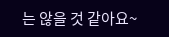는 않을 것 같아요~